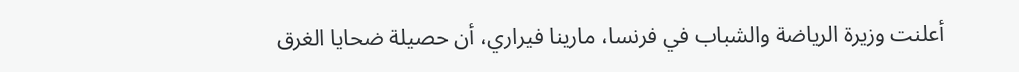أعلنت وزيرة الرياضة والشباب في فرنسا، مارينا فيراري، أن حصيلة ضحايا الغرق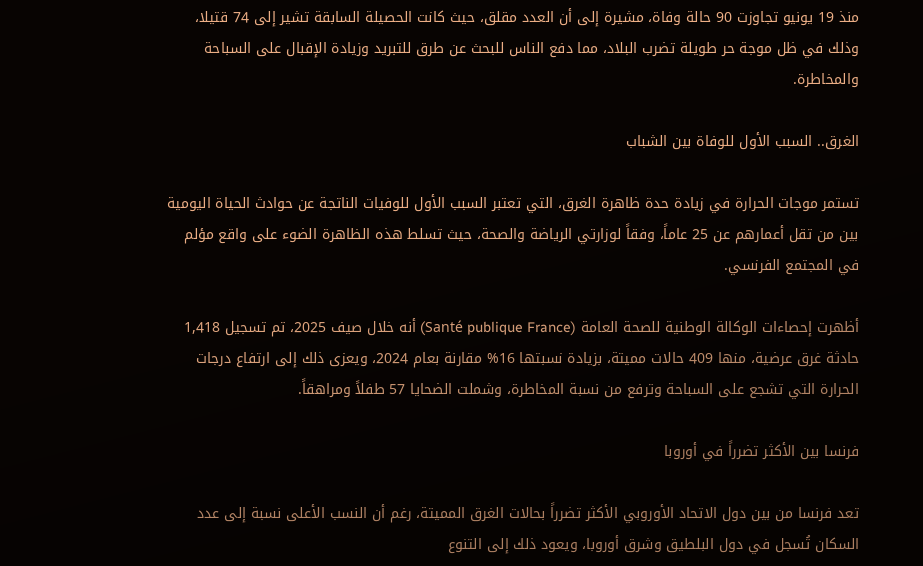منذ 19 يونيو تجاوزت 90 حالة وفاة، مشيرة إلى أن العدد مقلق، حيث كانت الحصيلة السابقة تشير إلى 74 قتيلا، وذلك في ظل موجة حر طويلة تضرب البلاد، مما دفع الناس للبحث عن طرق للتبريد وزيادة الإقبال على السباحة والمخاطرة.

الغرق.. السبب الأول للوفاة بين الشباب

تستمر موجات الحرارة في زيادة حدة ظاهرة الغرق، التي تعتبر السبب الأول للوفيات الناتجة عن حوادث الحياة اليومية بين من تقل أعمارهم عن 25 عاماً، وفقاً لوزارتي الرياضة والصحة، حيث تسلط هذه الظاهرة الضوء على واقع مؤلم في المجتمع الفرنسي.

أظهرت إحصاءات الوكالة الوطنية للصحة العامة (Santé publique France) أنه خلال صيف 2025، تم تسجيل 1,418 حادثة غرق عرضية، منها 409 حالات مميتة، بزيادة نسبتها 16% مقارنة بعام 2024، ويعزى ذلك إلى ارتفاع درجات الحرارة التي تشجع على السباحة وترفع من نسبة المخاطرة، وشملت الضحايا 57 طفلاً ومراهقاً.

فرنسا بين الأكثر تضرراً في أوروبا

تعد فرنسا من بين دول الاتحاد الأوروبي الأكثر تضرراً بحالات الغرق المميتة، رغم أن النسب الأعلى نسبة إلى عدد السكان تُسجل في دول البلطيق وشرق أوروبا، ويعود ذلك إلى التنوع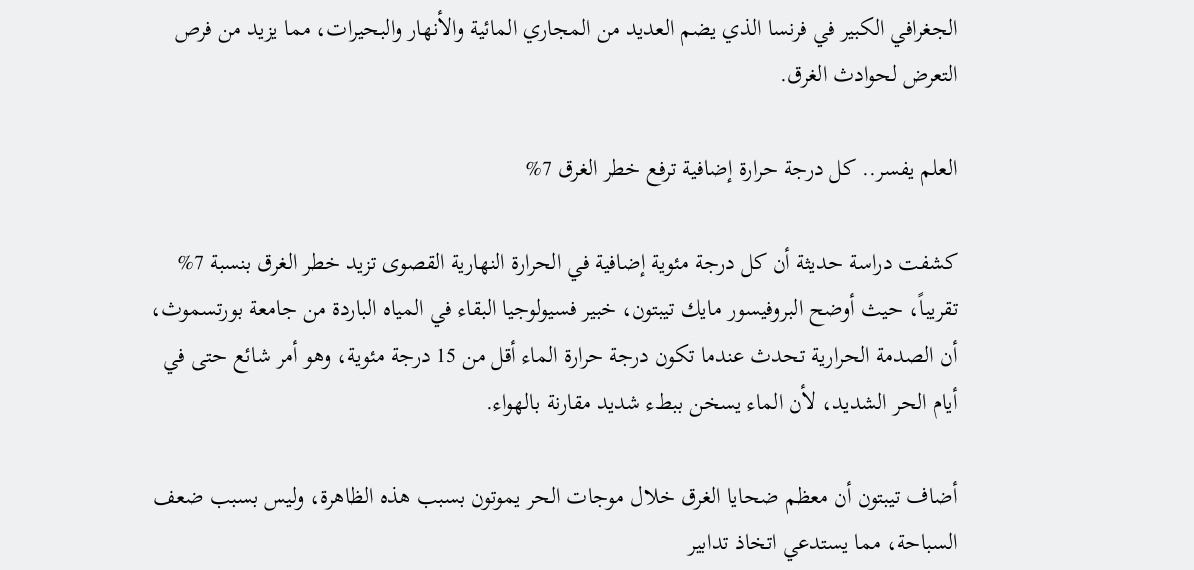الجغرافي الكبير في فرنسا الذي يضم العديد من المجاري المائية والأنهار والبحيرات، مما يزيد من فرص التعرض لحوادث الغرق.

العلم يفسر.. كل درجة حرارة إضافية ترفع خطر الغرق 7%

كشفت دراسة حديثة أن كل درجة مئوية إضافية في الحرارة النهارية القصوى تزيد خطر الغرق بنسبة 7% تقريباً، حيث أوضح البروفيسور مايك تيبتون، خبير فسيولوجيا البقاء في المياه الباردة من جامعة بورتسموث، أن الصدمة الحرارية تحدث عندما تكون درجة حرارة الماء أقل من 15 درجة مئوية، وهو أمر شائع حتى في أيام الحر الشديد، لأن الماء يسخن ببطء شديد مقارنة بالهواء.

أضاف تيبتون أن معظم ضحايا الغرق خلال موجات الحر يموتون بسبب هذه الظاهرة، وليس بسبب ضعف السباحة، مما يستدعي اتخاذ تدابير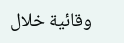وقائية خلال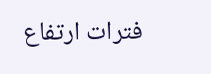فترات ارتفاع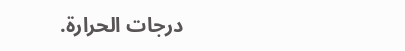درجات الحرارة.